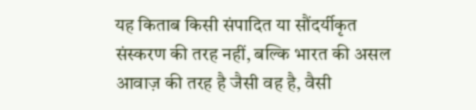यह किताब किसी संपादित या सौंदर्यीकृत संस्करण की तरह नहीं, बल्कि भारत की असल आवाज़ की तरह है जैसी वह है, वैसी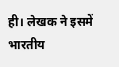ही। लेखक ने इसमें भारतीय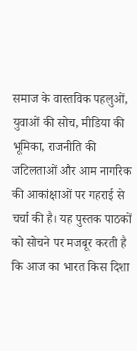समाज के वास्तविक पहलुओं, युवाओं की सोच, मीडिया की भूमिका, राजनीति की जटिलताओं और आम नागरिक की आकांक्षाओं पर गहराई से चर्चा की है। यह पुस्तक पाठकों को सोचने पर मजबूर करती है कि आज का भारत किस दिशा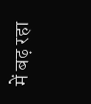में बढ़ रहा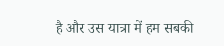है और उस यात्रा में हम सबकी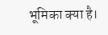भूमिका क्या है।